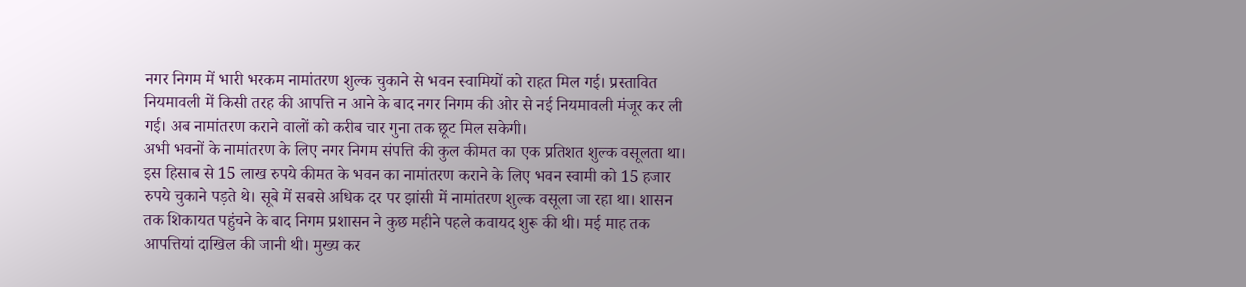नगर निगम में भारी भरकम नामांतरण शुल्क चुकाने से भवन स्वामियों को राहत मिल गई। प्रस्तावित नियमावली में किसी तरह की आपत्ति न आने के बाद नगर निगम की ओर से नई नियमावली मंजूर कर ली गई। अब नामांतरण कराने वालों को करीब चार गुना तक छूट मिल सकेगी।
अभी भवनों के नामांतरण के लिए नगर निगम संपत्ति की कुल कीमत का एक प्रतिशत शुल्क वसूलता था। इस हिसाब से 15 लाख रुपये कीमत के भवन का नामांतरण कराने के लिए भवन स्वामी को 15 हजार रुपये चुकाने पड़ते थे। सूबे में सबसे अधिक दर पर झांसी में नामांतरण शुल्क वसूला जा रहा था। शासन तक शिकायत पहुंचने के बाद निगम प्रशासन ने कुछ महीने पहले कवायद शुरू की थी। मई माह तक आपत्तियां दाखिल की जानी थी। मुख्य कर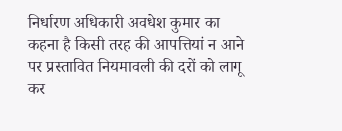निर्धारण अधिकारी अवधेश कुमार का कहना है किसी तरह की आपत्तियां न आने पर प्रस्तावित नियमावली की दरों को लागू कर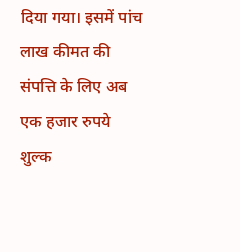दिया गया। इसमें पांच लाख कीमत की संपत्ति के लिए अब एक हजार रुपये शुल्क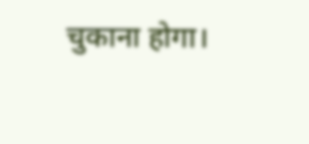चुकाना होगा।